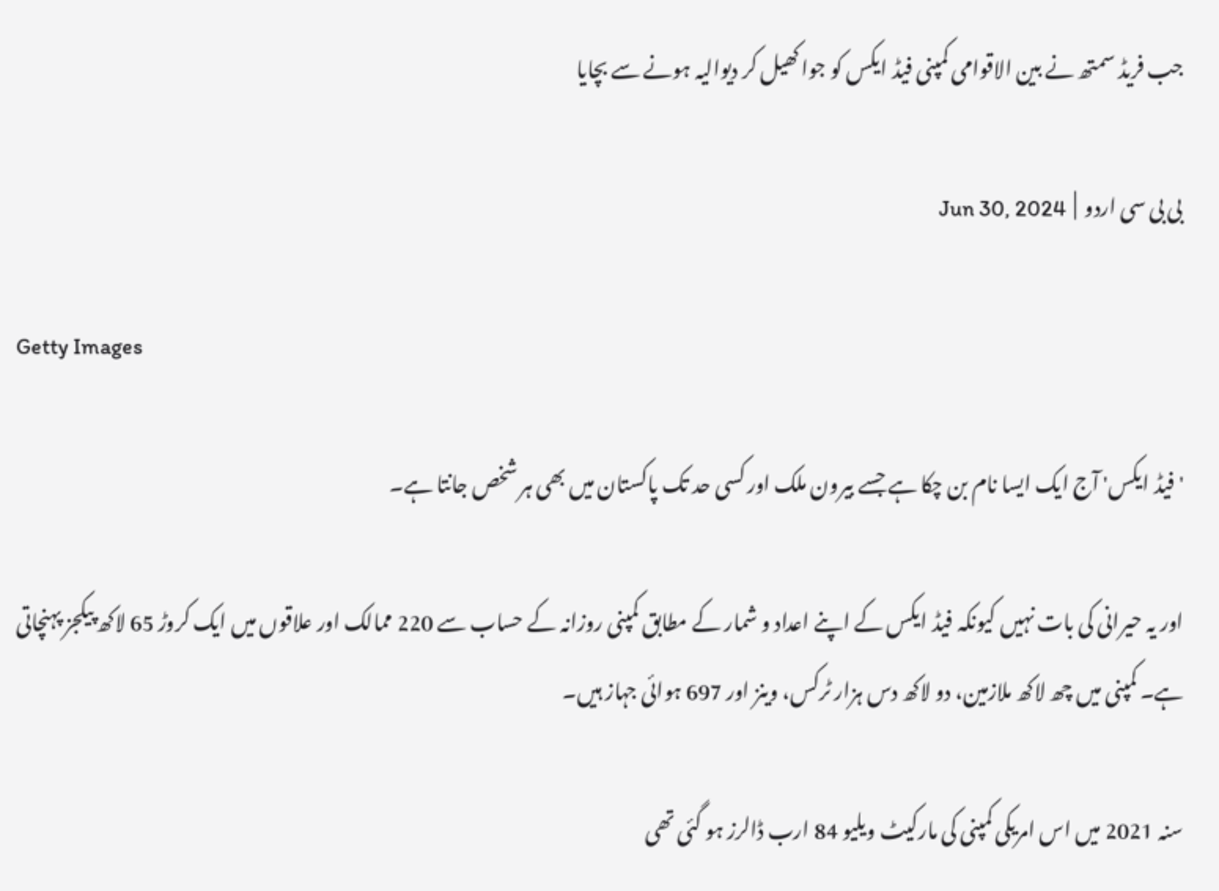جب فریڈ سمتھ نے بین الاقوامی کمپنی فیڈ ایکس کو جوا کھیل کر دیوالیہ ہونے سے بچایا

بی بی سی اردو  |  Jun 30, 2024

Getty Images

'فیڈ ایکس' آج ایک ایسا نام بن چکا ہے جسے بیرون ملک اور کسی حد تک پاکستان میں بھی ہر شخص جانتا ہے۔

اور یہ حیرانی کی بات نہیں کیونکہ فیڈ ایکس کے اپنے اعداد و شمار کے مطابق کمپنی روزانہ کے حساب سے 220 ممالک اور علاقوں میں ایک کروڑ 65 لاکھ پیکجز پہنچاتی ہے۔ کمپنی میں چھ لاکھ ملازمین، دو لاکھ دس ہزار ٹرکس، وینز اور 697 ہوائی جہاز ہیں۔

سنہ 2021 میں اس امریکی کمپنی کی مارکیٹ ویلیو 84 ارب ڈالرز ہو گئی تھی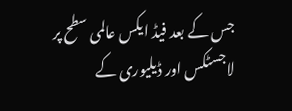جس کے بعد فیڈ ایکس عالمی سطح پر لاجسٹکس اور ڈیلیوری کے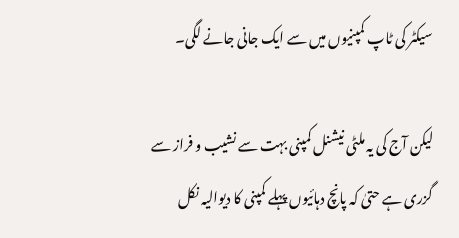سیکٹر کی ٹاپ کمپنیوں میں سے ایک جانی جانے لگی۔

لیکن آج کی یہ ملٹی نیشنل کمپنی بہت سے نشیب و فراز سے گزری ہے حتیٰ کہ پانچ دہائیوں پہلے کمپنی کا دیوالیہ نکل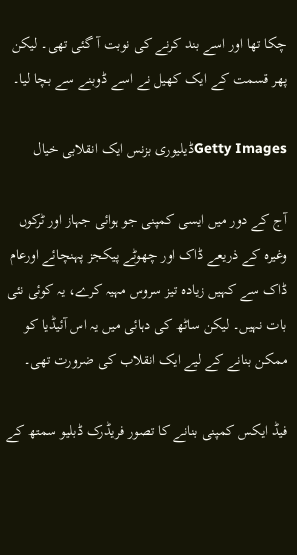چکا تھا اور اسے بند کرنے کی نوبت آ گئی تھی۔ لیکن پھر قسمت کے ایک کھیل نے اسے ڈوبنے سے بچا لیا۔

Getty Imagesڈیلیوری بزنس ایک انقلابی خیال

آج کے دور میں ایسی کمپنی جو ہوائی جہاز اور ٹرکوں وغیرہ کے ذریعے ڈاک اور چھوٹے پیکجز پہنچائے اورعام ڈاک سے کہیں زیادہ تیز سروس مہیہ کرے، یہ کوئی نئی بات نہیں۔ لیکن ساٹھ کی دہائی میں یہ اس آئیڈیا کو ممکن بنانے کے لیے ایک انقلاب کی ضرورت تھی۔

فیڈ ایکس کمپنی بنانے کا تصور فریڈرک ڈبلیو سمتھ کے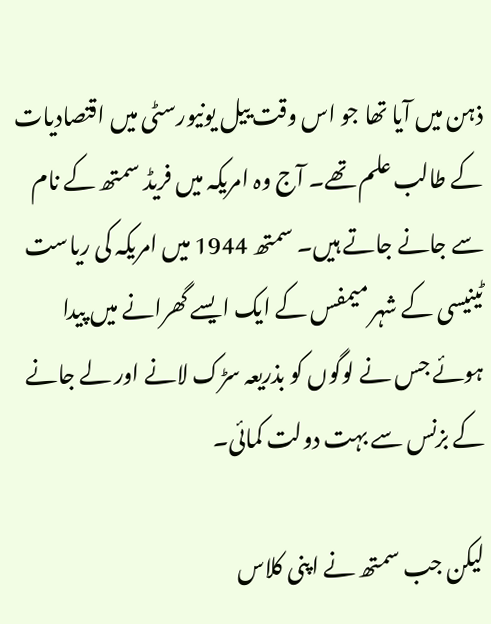ذہن میں آیا تھا جو اس وقت ییل یونیورسٹی میں اقتصادیات کے طالب علم تھے۔ آج وہ امریکہ میں فریڈ سمتھ کے نام سے جانے جاتے ہیں۔ سمتھ 1944 میں امریکہ کی ریاست ٹینیسی کے شہر میمفس کے ایک ایسے گھرانے میں پیدا ہوئے جس نے لوگوں کو بذریعہ سڑک لانے اور لے جانے کے بزنس سے بہت دولت کمائی۔

لیکن جب سمتھ نے اپنی کلاس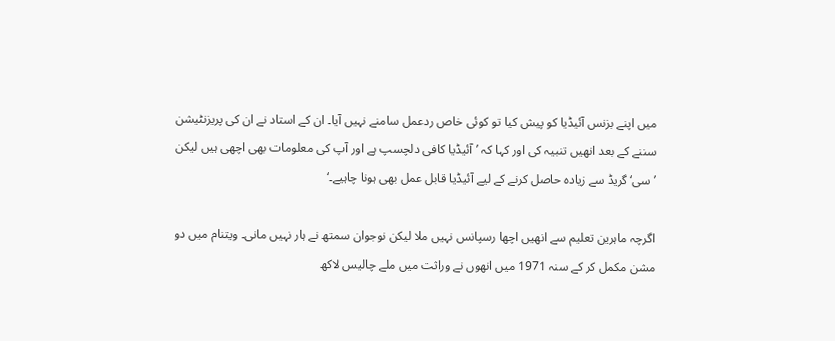میں اپنے بزنس آئیڈیا کو پیش کیا تو کوئی خاص ردعمل سامنے نہیں آیا۔ ان کے استاد نے ان کی پریزنٹیشن سننے کے بعد انھیں تنبیہ کی اور کہا کہ ’آئیڈیا کافی دلچسپ ہے اور آپ کی معلومات بھی اچھی ہیں لیکن ’سی‘ گریڈ سے زیادہ حاصل کرنے کے لیے آئیڈیا قابل عمل بھی ہونا چاہیے۔‘

اگرچہ ماہرین تعلیم سے انھیں اچھا رسپانس نہیں ملا لیکن نوجوان سمتھ نے ہار نہیں مانی۔ ویتنام میں دو مشن مکمل کر کے سنہ 1971 میں انھوں نے وراثت میں ملے چالیس لاکھ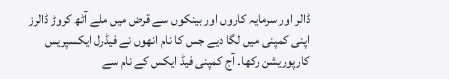ڈالر اور سرمایہ کاروں اور بینکوں سے قرض میں ملے آٹھ کروڑ ڈالرز اپنی کمپنی میں لگا دیے جس کا نام انھوں نے فیڈرل ایکسپریس کارپوریشن رکھا۔ آج کمپنی فیڈ ایکس کے نام سے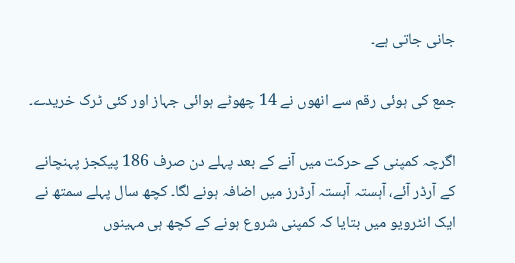جانی جاتی ہے۔

جمع کی ہوئی رقم سے انھوں نے 14 چھوٹے ہوائی جہاز اور کئی ٹرک خریدے۔

اگرچہ کمپنی کے حرکت میں آنے کے بعد پہلے دن صرف 186 پیکجز پہنچانے کے آرڈر آئے، آہستہ آہستہ آرڈرز میں اضافہ ہونے لگا۔ کچھ سال پہلے سمتھ نے ایک انٹرویو میں بتایا کہ کمپنی شروع ہونے کے کچھ ہی مہینوں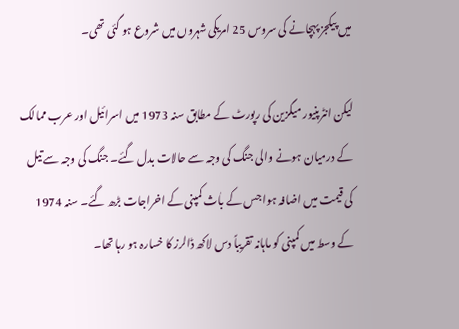میں پیکجز پہچانے کی سروس 25 امریکی شہروں میں شروع ہو گئی تھی۔

لیکن انٹرپنیور میگزین کی رپورٹ کے مطابق سنہ 1973 میں اسرائیل اور عرب ممالک کے درمیان ہونے والی جنگ کی وجہ سے حالات بدل گئے۔ جنگ کی وجہ سے تیل کی قیمت میں اضافہ ہوا جس کے باٰث کمپنی کے اخراجات بڑھ گئے۔ سنہ 1974 کے وسط میں کمپنی کو ماہانہ تقریباً دس لاکھ ڈالرز کا خسارہ ہو رہا تھا۔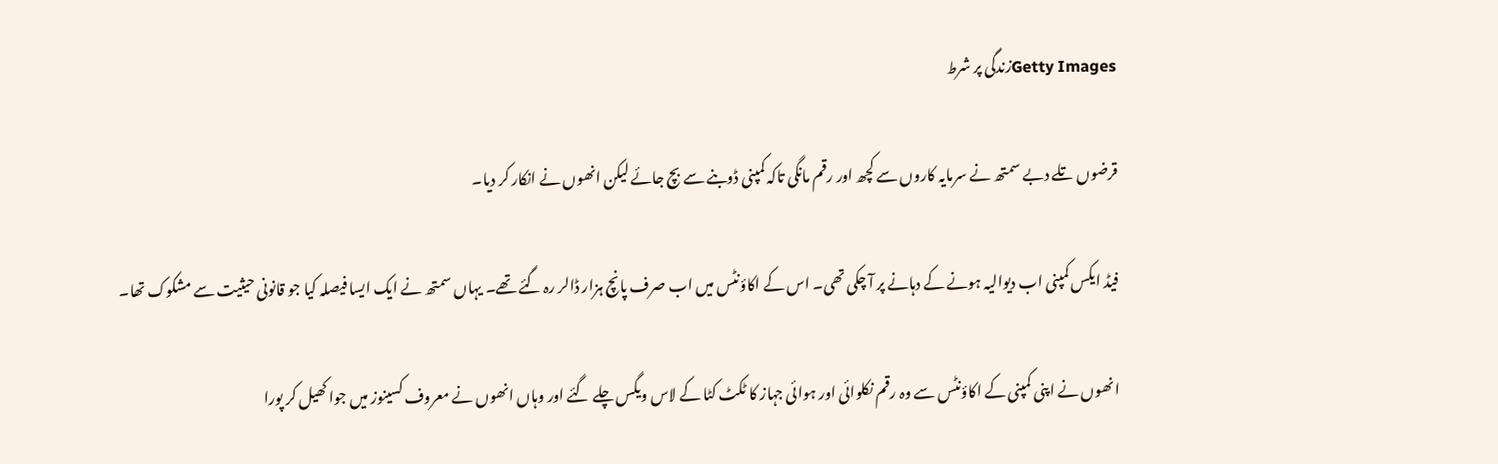Getty Imagesزندگی پر شرط

قرضوں تلے دبے سمتھ نے سرمایہ کاروں سے کچھ اور رقم مانگی تاکہ کمپنی ڈوبنے سے بچ جائے لیکن انھوں نے انکار کر دیا۔

فیڈ ایکس کمپنی اب دیوالیہ ہونے کے دہانے پر آ چکی تھی۔ اس کے اکاؤنٹس میں اب صرف پانچ ہزار ڈالر رہ گئے تھے۔ یہاں سمتھ نے ایک ایسا فیصلہ کیا جو قانونی حیثیت سے مشکوک تھا۔

انھوں نے اپنی کمپنی کے اکاؤنٹس سے وہ رقم نکلوائی اور ہوائی جہاز کا ٹکٹ کٹا کے لاس ویگس چلے گئے اور وہاں انھوں نے معروف کسینوز میں جوا کھیل کر پورا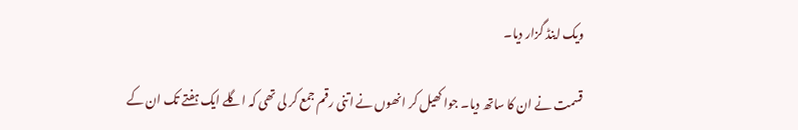ویک اینڈ گزار دیا۔

قسمت نے ان کا ساتھ دیا۔ جوا کھیل کر انھوں نے اتنی رقم جمع کر لی تھی کہ اگلے ایک ہفتے تک ان کے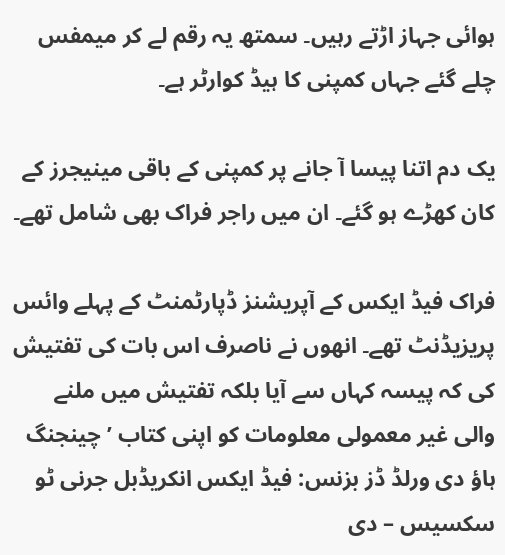ہوائی جہاز اڑتے رہیں۔ سمتھ یہ رقم لے کر میمفس چلے گئے جہاں کمپنی کا ہیڈ کوارٹر ہے۔

یک دم اتنا پیسا آ جانے پر کمپنی کے باقی مینیجرز کے کان کھڑے ہو گئے۔ ان میں راجر فراک بھی شامل تھے۔

فراک فیڈ ایکس کے آپریشنز ڈپارٹمنٹ کے پہلے وائس پریزیڈنٹ تھے۔ انھوں نے ناصرف اس بات کی تفتیش کی کہ پیسہ کہاں سے آیا بلکہ تفتیش میں ملنے والی غیر معمولی معلومات کو اپنی کتاب ’چینجنگ ہاؤ دی ورلڈ ڈز بزنس: فیڈ ایکس انکریڈبل جرنی ٹو سکسیس – دی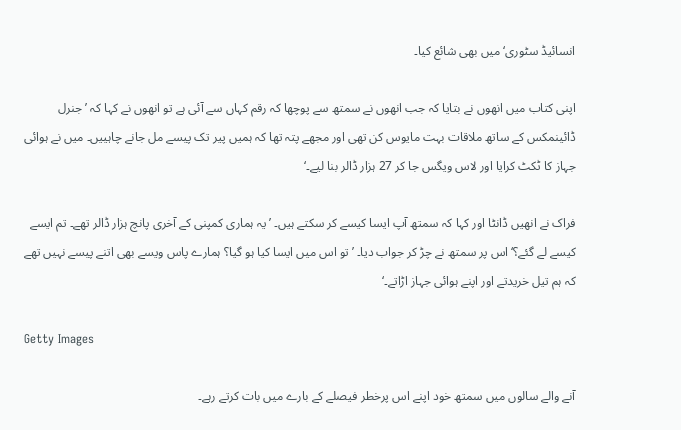انسائیڈ سٹوری‘ میں بھی شائع کیا۔

اپنی کتاب میں انھوں نے بتایا کہ جب انھوں نے سمتھ سے پوچھا کہ رقم کہاں سے آئی ہے تو انھوں نے کہا کہ ’جنرل ڈائینمکس کے ساتھ ملاقات بہت مایوس کن تھی اور مجھے پتہ تھا کہ ہمیں پیر تک پیسے مل جانے چاہییں۔ میں نے ہوائی جہاز کا ٹکٹ کرایا اور لاس ویگس جا کر 27 ہزار ڈالر بنا لیے۔‘

فراک نے انھیں ڈانٹا اور کہا کہ سمتھ آپ ایسا کیسے کر سکتے ہیں۔ ’یہ ہماری کمپنی کے آخری پانچ ہزار ڈالر تھے۔ تم ایسے کیسے لے گئے؟‘ اس پر سمتھ نے چڑ کر جواب دیا۔ ’تو اس میں ایسا کیا ہو گیا؟ ہمارے پاس ویسے بھی اتنے پیسے نہیں تھے کہ ہم تیل خریدتے اور اپنے ہوائی جہاز اڑاتے۔‘

Getty Images

آنے والے سالوں میں سمتھ خود اپنے اس پرخطر فیصلے کے بارے میں بات کرتے رہے۔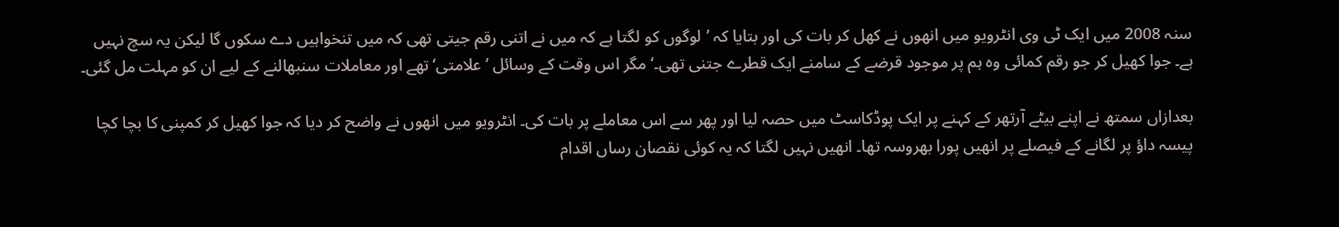سنہ 2008 میں ایک ٹی وی انٹرویو میں انھوں نے کھل کر بات کی اور بتایا کہ ’لوگوں کو لگتا ہے کہ میں نے اتنی رقم جیتی تھی کہ میں تنخواہیں دے سکوں گا لیکن یہ سچ نہیں ہے۔ جوا کھیل کر جو رقم کمائی وہ ہم پر موجود قرضے کے سامنے ایک قطرے جتنی تھی۔‘ مگر اس وقت کے وسائل ’علامتی‘ تھے اور معاملات سنبھالنے کے لیے ان کو مہلت مل گئی۔

بعدازاں سمتھ نے اپنے بیٹے آرتھر کے کہنے پر ایک پوڈکاسٹ میں حصہ لیا اور پھر سے اس معاملے پر بات کی۔ انٹرویو میں انھوں نے واضح کر دیا کہ جوا کھیل کر کمپنی کا بچا کچا پیسہ داؤ پر لگانے کے فیصلے پر انھیں پورا بھروسہ تھا۔ انھیں نہیں لگتا کہ یہ کوئی نقصان رساں اقدام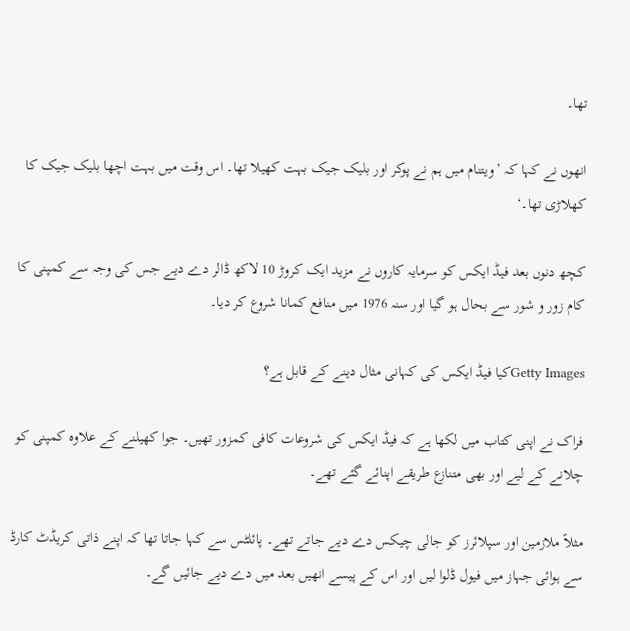تھا۔

انھوں نے کہا کہ ’ویتنام میں ہم نے پوکر اور بلیک جیک بہت کھیلا تھا۔ اس وقت میں بہت اچھا بلیک جیک کا کھلاڑی تھا۔‘

کچھ دنوں بعد فیڈ ایکس کو سرمایہ کاروں نے مزید ایک کروڑ 10 لاکھ ڈالر دے دیے جس کی وجہ سے کمپنی کا کام زور و شور سے بحال ہو گیا اور سنہ 1976 میں منافع کمانا شروع کر دیا۔

Getty Imagesکیا فیڈ ایکس کی کہانی مثال دینے کے قابل ہے؟

فراک نے اپنی کتاب میں لکھا ہے کہ فیڈ ایکس کی شروعات کافی کمزور تھیں۔ جوا کھیلنے کے علاوہ کمپنی کو چلانے کے لیے اور بھی متنازع طریقے اپنائے گئے تھے۔

مثلاً ملازمین اور سپلائرز کو جالی چیکس دے دیے جاتے تھے۔ پائلٹس سے کہا جاتا تھا کہ اپنے ذاتی کریڈٹ کارڈ سے ہوائی جہاز میں فیول ڈلوا لیں اور اس کے پیسے انھیں بعد میں دے دیے جائیں گے۔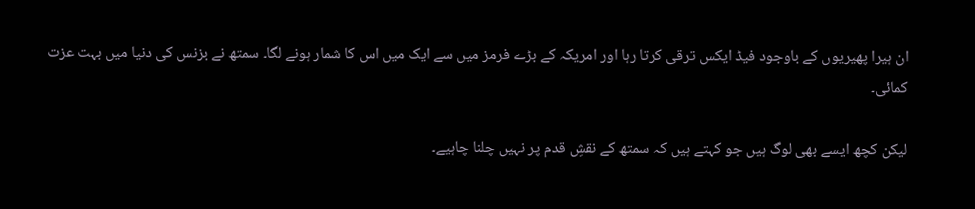ان ہیرا پھیریوں کے باوجود فیڈ ایکس ترقی کرتا رہا اور امریکہ کے بڑے فرمز میں سے ایک میں اس کا شمار ہونے لگا۔ سمتھ نے بزنس کی دنیا میں بہت عزت کمائی۔

لیکن کچھ ایسے بھی لوگ ہیں جو کہتے ہیں کہ سمتھ کے نقشِ قدم پر نہیں چلنا چاہیے۔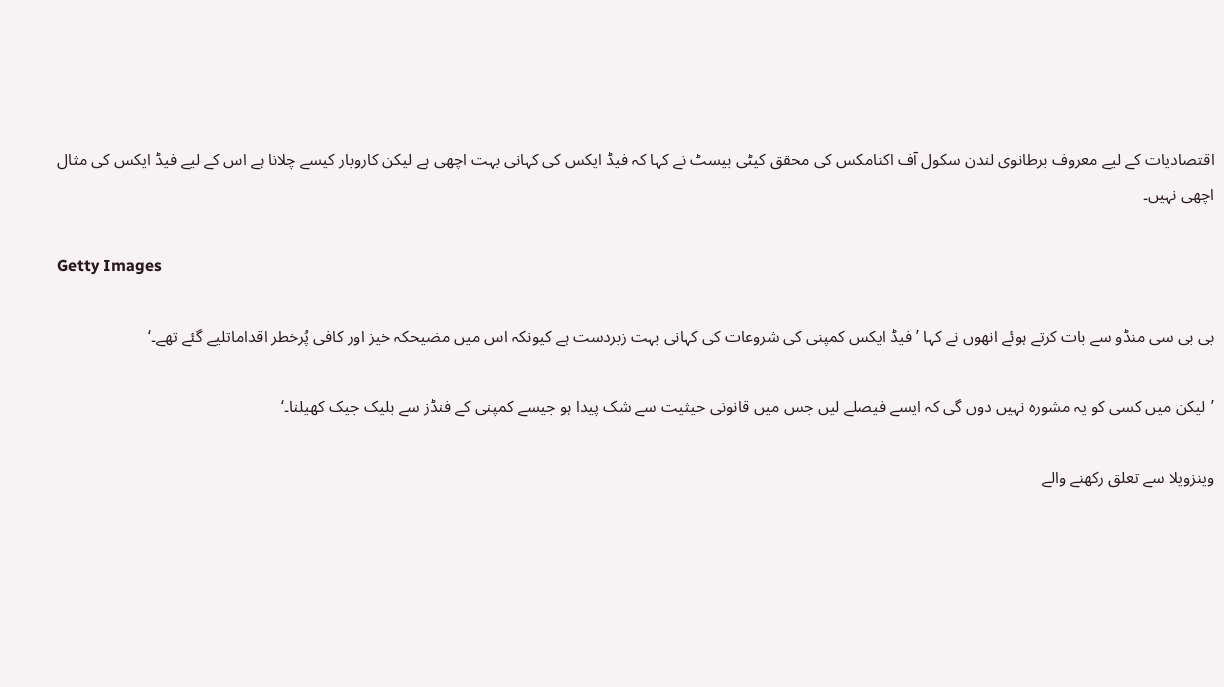اقتصادیات کے لیے معروف برطانوی لندن سکول آف اکنامکس کی محقق کیٹی بیسٹ نے کہا کہ فیڈ ایکس کی کہانی بہت اچھی ہے لیکن کاروبار کیسے چلانا ہے اس کے لیے فیڈ ایکس کی مثال اچھی نہیں۔

Getty Images

بی بی سی منڈو سے بات کرتے ہوئے انھوں نے کہا ’فیڈ ایکس کمپنی کی شروعات کی کہانی بہت زبردست ہے کیونکہ اس میں مضیحکہ خیز اور کافی پُرخطر اقداماتلیے گئے تھے۔‘

’لیکن میں کسی کو یہ مشورہ نہیں دوں گی کہ ایسے فیصلے لیں جس میں قانونی حیثیت سے شک پیدا ہو جیسے کمپنی کے فنڈز سے بلیک جیک کھیلنا۔‘

وینزویلا سے تعلق رکھنے والے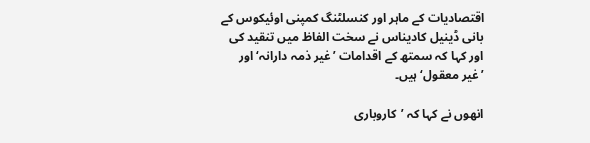اقتصادیات کے ماہر اور کنسلٹنگ کمپنی اوئیکوس کے بانی ڈینیل کادیناس نے سخت الفاظ میں تنقید کی اور کہا کہ سمتھ کے اقدامات ’غیر ذمہ دارانہ‘ اور ’غیر معقول‘ ہیں۔

انھوں نے کہا کہ ’کاروباری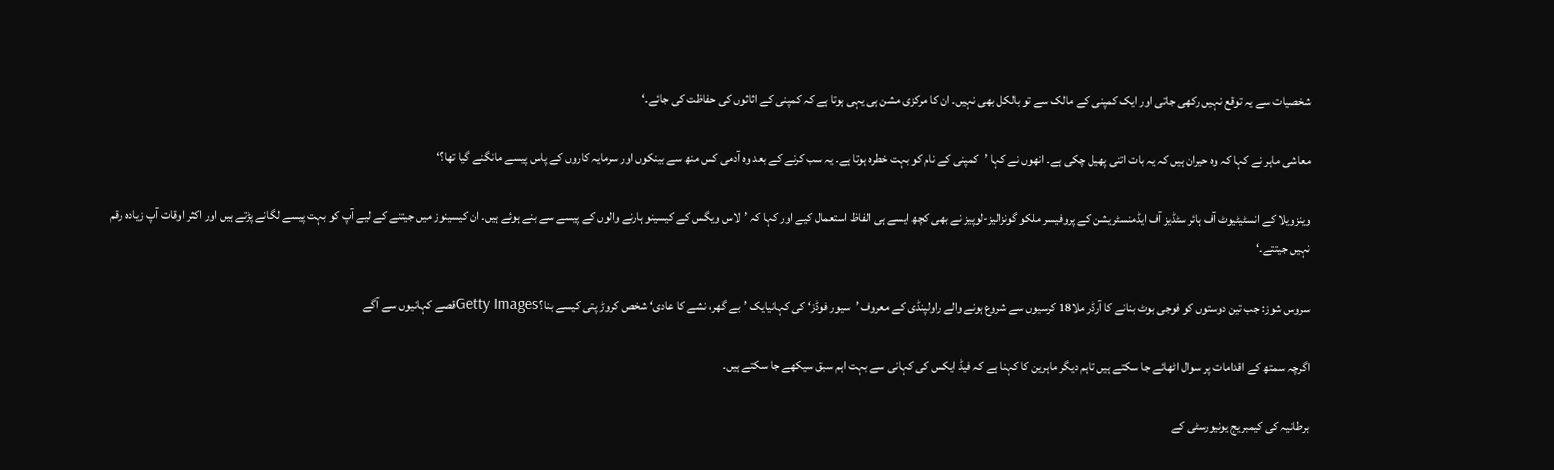شخصیات سے یہ توقع نہیں رکھی جاتی اور ایک کمپنی کے مالک سے تو بالکل بھی نہیں۔ ان کا مرکزی مشن ہی یہی ہوتا ہے کہ کمپنی کے اثاثوں کی حفاظت کی جائے۔‘

معاشی ماہر نے کہا کہ وہ حیران ہیں کہ یہ بات اتنی پھیل چکی ہے۔ انھوں نے کہا ’کمپنی کے نام کو بہت خطرہ ہوتا ہے۔ یہ سب کرنے کے بعد وہ آدمی کس منھ سے بینکوں اور سرمایہ کاروں کے پاس پیسے مانگنے گیا تھا؟‘

وینزویلا کے انسٹیٹیوٹ آف ہائر سٹڈیز آف ایڈمنسٹریشن کے پروفیسر ملکو گونزالیز-لوپیز نے بھی کچھ ایسے ہی الفاظ استعمال کیے اور کہا کہ ’لاس ویگس کے کیسینو ہارنے والوں کے پیسے سے بنے ہوئے ہیں۔ ان کیسینوز میں جیتنے کے لیے آپ کو بہت پیسے لگانے پڑتے ہیں اور اکثر اوقات آپ زیادہ رقم نہیں جیتتے۔‘

سروس شوز: جب تین دوستوں کو فوجی بوٹ بنانے کا آرڈر ملا18 کرسیوں سے شروع ہونے والے راولپنڈی کے معروف ’سیور فوڈز‘ کی کہانیایک ’بے گھر، نشے کا عادی‘ شخص کروڑ پتی کیسے بنا؟Getty Imagesقصے کہانیوں سے آگے

اگرچہ سمتھ کے اقدامات پر سوال اٹھائے جا سکتے ہیں تاہم دیگر ماہرین کا کہنا ہے کہ فیڈ ایکس کی کہانی سے بہت اہم سبق سیکھے جا سکتے ہیں۔

برطانیہ کی کیمبریج یونیورسٹی کے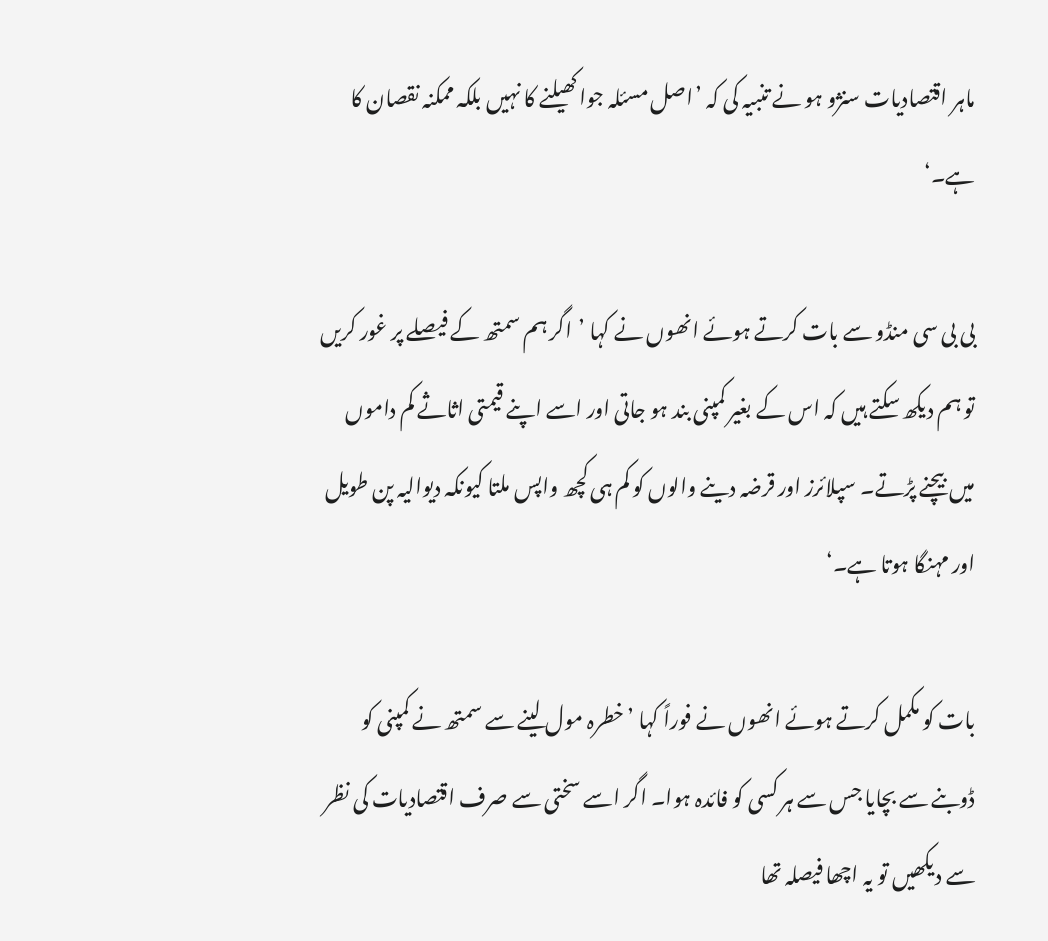ماہر اقتصادیات سنژو ہو نے تنبیہ کی کہ ’اصل مسئلہ جوا کھیلنے کا نہیں بلکہ ممکنہ نقصان کا ہے۔‘

بی بی سی منڈو سے بات کرتے ہوئے انھوں نے کہا ’اگر ہم سمتھ کے فیصلے پر غور کریں تو ہم دیکھ سکتے ہیں کہ اس کے بغیر کمپنی بند ہو جاتی اور اسے اپنے قیمتی اثاثے کم داموں میں بیچنے پڑتے۔ سپلائرز اور قرضہ دینے والوں کو کم ہی کچھ واپس ملتا کیونکہ دیوالیہ پن طویل اور مہنگا ہوتا ہے۔‘

بات کو مکمل کرتے ہوئے انھوں نے فوراً کہا ’خطرہ مول لینے سے سمتھ نے کمپنی کو ڈوبنے سے بچایا جس سے ہر کسی کو فائدہ ہوا۔ اگر اسے سختی سے صرف اقتصادیات کی نظر سے دیکھیں تو یہ اچھا فیصلہ تھا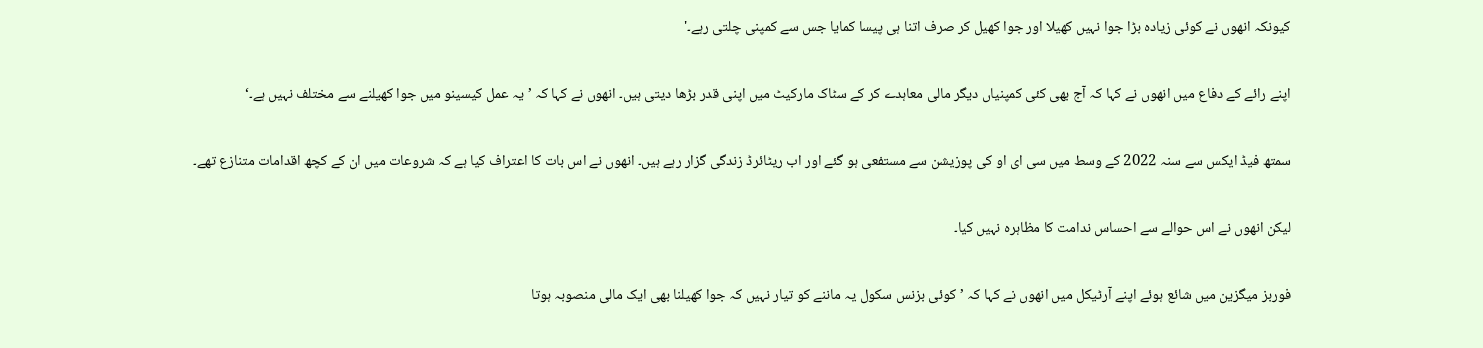کیونکہ انھوں نے کوئی زیادہ بڑا جوا نہیں کھیلا اور جوا کھیل کر صرف اتنا ہی پیسا کمایا جس سے کمپنی چلتی رہے۔'

اپنے رائے کے دفاع میں انھوں نے کہا کہ آج بھی کئی کمپنیاں دیگر مالی معاہدے کر کے سٹاک مارکیٹ میں اپنی قدر بڑھا دیتی ہیں۔ انھوں نے کہا کہ ’یہ عمل کیسینو میں جوا کھیلنے سے مختلف نہیں ہے۔‘

سمتھ فیڈ ایکس سے سنہ 2022 کے وسط میں سی ای او کی پوزیشن سے مستفعی ہو گئے اور اب ریٹائرڈ زندگی گزار رہے ہیں۔ انھوں نے اس بات کا اعتراف کیا ہے کہ شروعات میں ان کے کچھ اقدامات متنازع تھے۔

لیکن انھوں نے اس حوالے سے احساس ندامت کا مظاہرہ نہیں کیا۔

فوربز میگزین میں شائع ہوئے اپنے آرٹیکل میں انھوں نے کہا کہ ’کوئی بزنس سکول یہ ماننے کو تیار نہیں کہ جوا کھیلنا بھی ایک مالی منصوبہ ہوتا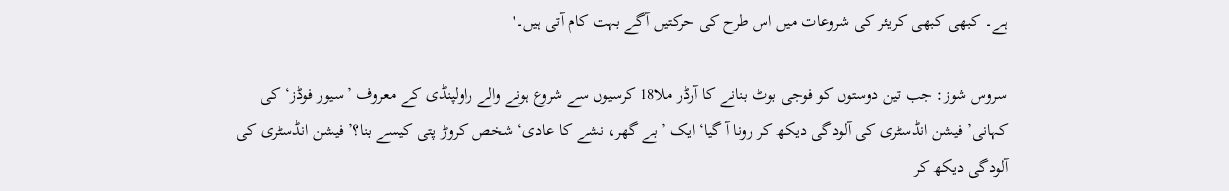ہے۔ کبھی کبھی کریئر کی شروعات میں اس طرح کی حرکتیں آگے بہت کام آتی ہیں۔'

سروس شوز: جب تین دوستوں کو فوجی بوٹ بنانے کا آرڈر ملا18 کرسیوں سے شروع ہونے والے راولپنڈی کے معروف ’سیور فوڈز‘ کی کہانی’فیشن انڈسٹری کی آلودگی دیکھ کر رونا آ گیا‘ایک ’بے گھر، نشے کا عادی‘ شخص کروڑ پتی کیسے بنا؟’فیشن انڈسٹری کی آلودگی دیکھ کر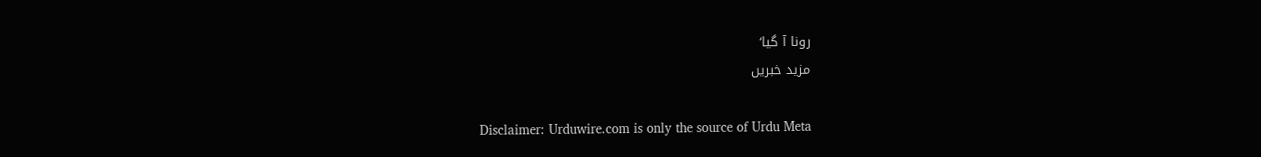رونا آ گیا‘
مزید خبریں

Disclaimer: Urduwire.com is only the source of Urdu Meta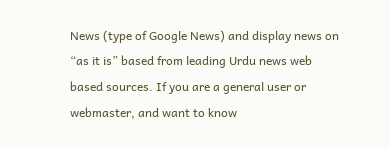News (type of Google News) and display news on “as it is” based from leading Urdu news web based sources. If you are a general user or webmaster, and want to know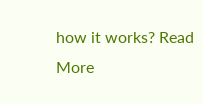how it works? Read More